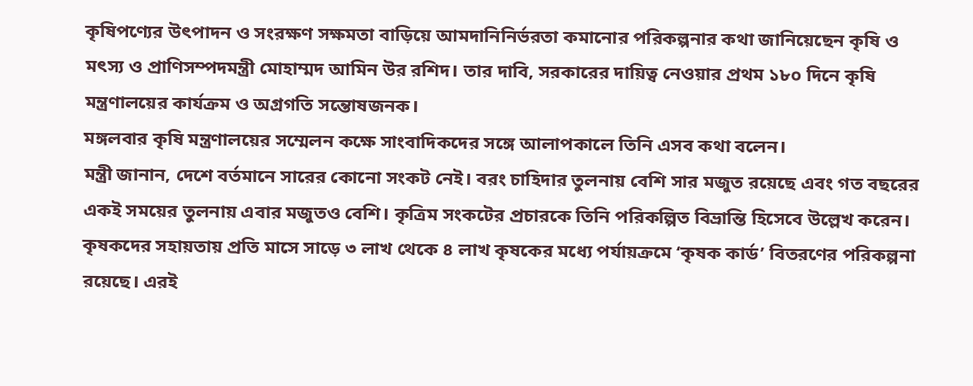কৃষিপণ্যের উৎপাদন ও সংরক্ষণ সক্ষমতা বাড়িয়ে আমদানিনির্ভরতা কমানোর পরিকল্পনার কথা জানিয়েছেন কৃষি ও মৎস্য ও প্রাণিসম্পদমন্ত্রী মোহাম্মদ আমিন উর রশিদ। তার দাবি, সরকারের দায়িত্ব নেওয়ার প্রথম ১৮০ দিনে কৃষি মন্ত্রণালয়ের কার্যক্রম ও অগ্রগতি সন্তোষজনক।
মঙ্গলবার কৃষি মন্ত্রণালয়ের সম্মেলন কক্ষে সাংবাদিকদের সঙ্গে আলাপকালে তিনি এসব কথা বলেন।
মন্ত্রী জানান, দেশে বর্তমানে সারের কোনো সংকট নেই। বরং চাহিদার তুলনায় বেশি সার মজুত রয়েছে এবং গত বছরের একই সময়ের তুলনায় এবার মজুতও বেশি। কৃত্রিম সংকটের প্রচারকে তিনি পরিকল্পিত বিভ্রান্তি হিসেবে উল্লেখ করেন।
কৃষকদের সহায়তায় প্রতি মাসে সাড়ে ৩ লাখ থেকে ৪ লাখ কৃষকের মধ্যে পর্যায়ক্রমে ‘কৃষক কার্ড’ বিতরণের পরিকল্পনা রয়েছে। এরই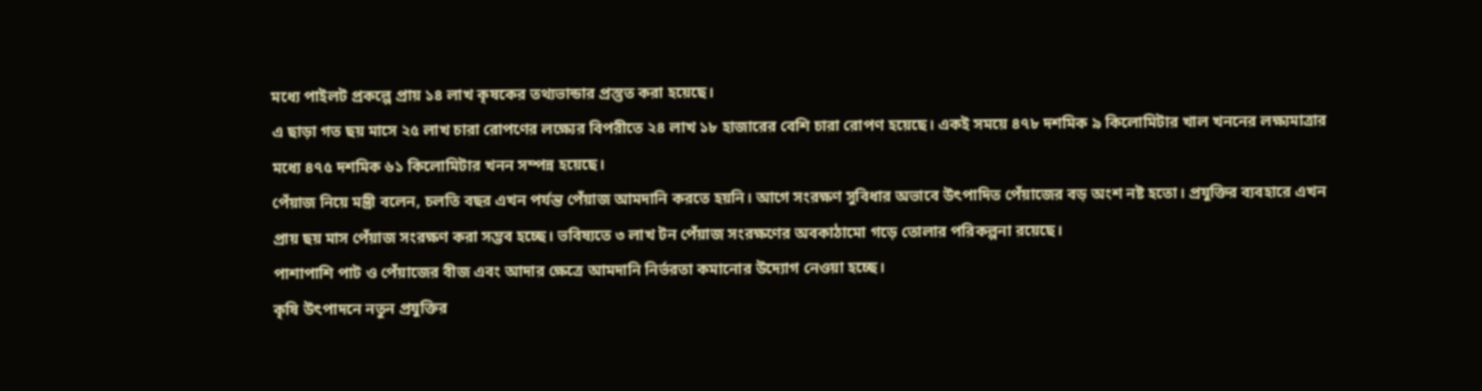মধ্যে পাইলট প্রকল্পে প্রায় ১৪ লাখ কৃষকের তথ্যভান্ডার প্রস্তুত করা হয়েছে।
এ ছাড়া গত ছয় মাসে ২৫ লাখ চারা রোপণের লক্ষ্যের বিপরীতে ২৪ লাখ ১৮ হাজারের বেশি চারা রোপণ হয়েছে। একই সময়ে ৪৭৮ দশমিক ৯ কিলোমিটার খাল খননের লক্ষ্যমাত্রার মধ্যে ৪৭৫ দশমিক ৬১ কিলোমিটার খনন সম্পন্ন হয়েছে।
পেঁয়াজ নিয়ে মন্ত্রী বলেন, চলতি বছর এখন পর্যন্ত পেঁয়াজ আমদানি করতে হয়নি। আগে সংরক্ষণ সুবিধার অভাবে উৎপাদিত পেঁয়াজের বড় অংশ নষ্ট হতো। প্রযুক্তির ব্যবহারে এখন প্রায় ছয় মাস পেঁয়াজ সংরক্ষণ করা সম্ভব হচ্ছে। ভবিষ্যতে ৩ লাখ টন পেঁয়াজ সংরক্ষণের অবকাঠামো গড়ে তোলার পরিকল্পনা রয়েছে।
পাশাপাশি পাট ও পেঁয়াজের বীজ এবং আদার ক্ষেত্রে আমদানি নির্ভরতা কমানোর উদ্যোগ নেওয়া হচ্ছে।
কৃষি উৎপাদনে নতুন প্রযুক্তির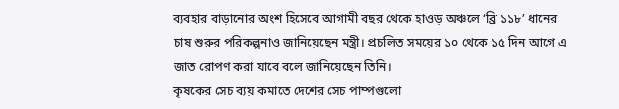ব্যবহার বাড়ানোর অংশ হিসেবে আগামী বছর থেকে হাওড় অঞ্চলে ‘ব্রি ১১৮’ ধানের চাষ শুরুর পরিকল্পনাও জানিয়েছেন মন্ত্রী। প্রচলিত সময়ের ১০ থেকে ১৫ দিন আগে এ জাত রোপণ করা যাবে বলে জানিয়েছেন তিনি।
কৃষকের সেচ ব্যয় কমাতে দেশের সেচ পাম্পগুলো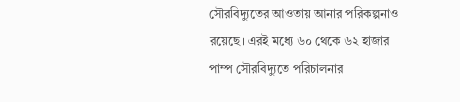সৌরবিদ্যুতের আওতায় আনার পরিকল্পনাও রয়েছে। এরই মধ্যে ৬০ থেকে ৬২ হাজার পাম্প সৌরবিদ্যুতে পরিচালনার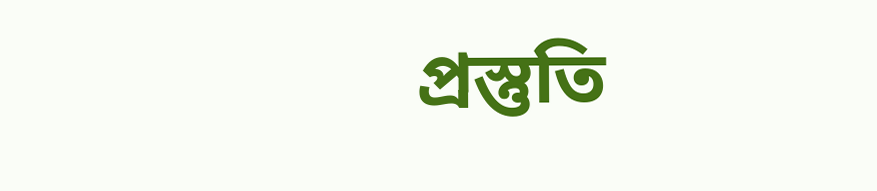প্রস্তুতি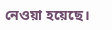নেওয়া হয়েছে।